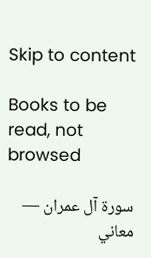Skip to content

Books to be read, not browsed

سورة آل عمران — معاني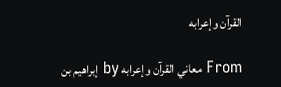القرآن وإعرابه

From معاني القرآن وإعرابه by إبراهيم بن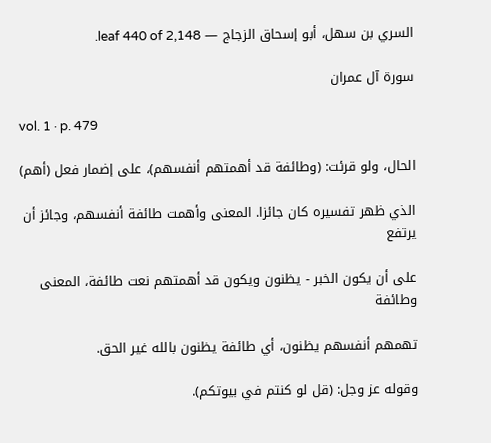السري بن سهل، أبو إسحاق الزجاج — leaf 440 of 2,148.

سورة آل عمران

vol. 1 · p. 479

الحال، ولو قرئت: (وطائفة قد أهمتهم أنفسهم)، على إضمار فعل (أهم)

الذي ظهر تفسيره كان جائزا. المعنى وأهمت طائفة أنفسهم، وجائز أن يرتفع

على أن يكون الخبر - يظنون ويكون قد أهمتهم نعت طائفة، المعنى وطائفة

تهمهم أنفسهم يظنون، أي طائفة يظنون بالله غير الحق.

وقوله عز وجل: (قل لو كنتم في بيوتكم).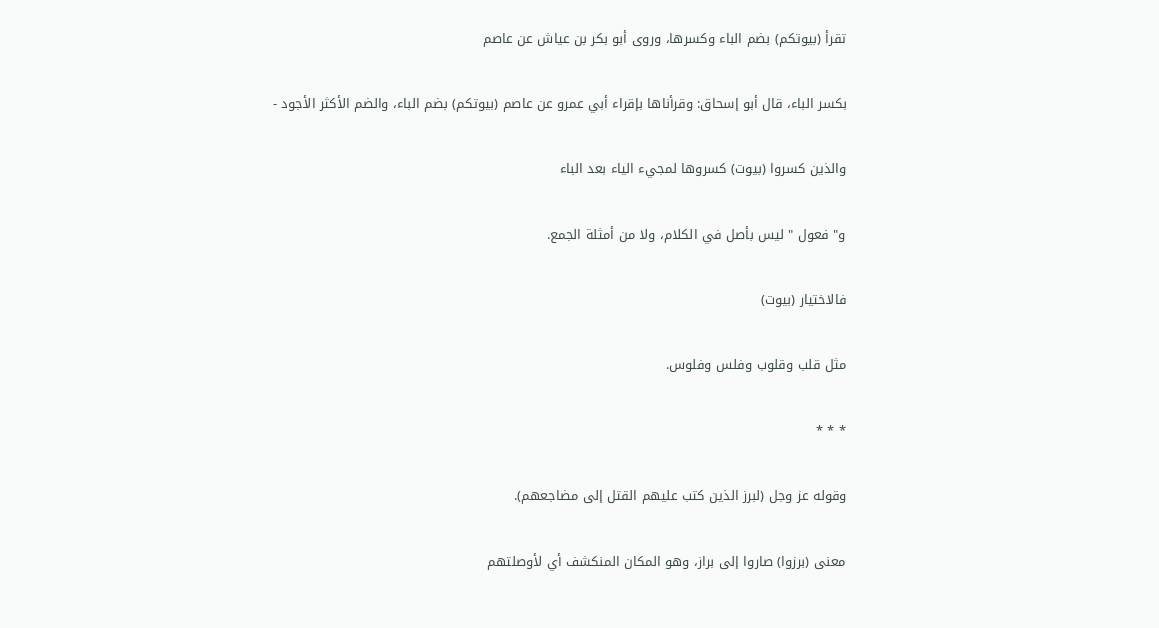تقرأ (بيوتكم) بضم الباء وكسرها، وروى أبو بكر بن عياش عن عاصم

بكسر الباء، قال أبو إسحاق: وقرأناها بإقراء أبي عمرو عن عاصم (بيوتكم) بضم الباء، والضم الأكثر الأجود -

والذين كسروا (بيوت) كسروها لمجيء الياء بعد الباء

و" فعول " ليس بأصل في الكلام، ولا من أمثلة الجمع.

فالاختيار (بيوت)

مثل قلب وقلوب وفلس وفلوس.

* * *

وقوله عز وجل (لبرز الذين كتب عليهم القتل إلى مضاجعهم).

معنى (برزوا) صاروا إلى براز، وهو المكان المنكشف أي لأوصلتهم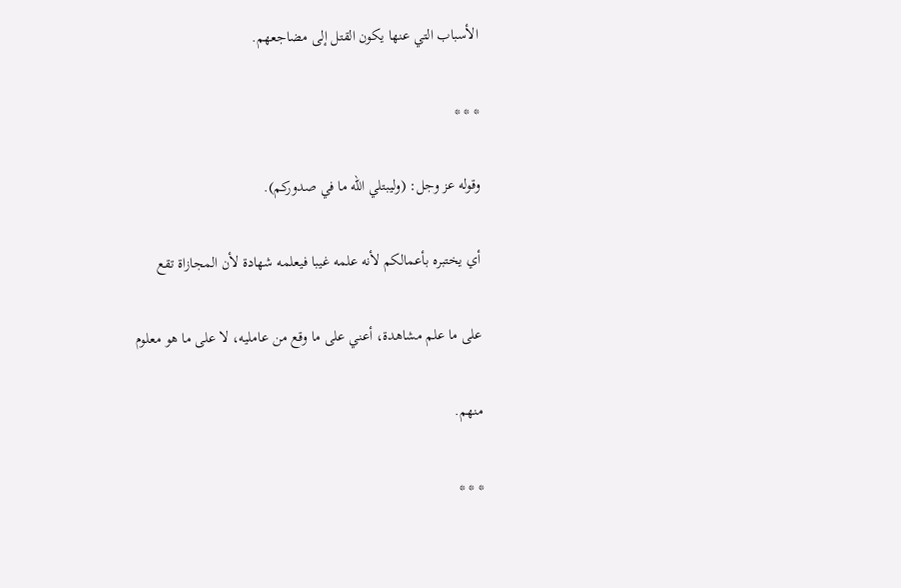الأسباب التي عنها يكون القتل إلى مضاجعهم.

* * *

وقوله عز وجل: (وليبتلي الله ما في صدوركم).

أي يختبره بأعمالكم لأنه علمه غيبا فيعلمه شهادة لأن المجازاة تقع

على ما علم مشاهدة، أعني على ما وقع من عامليه، لا على ما هو معلوم

منهم.

* * *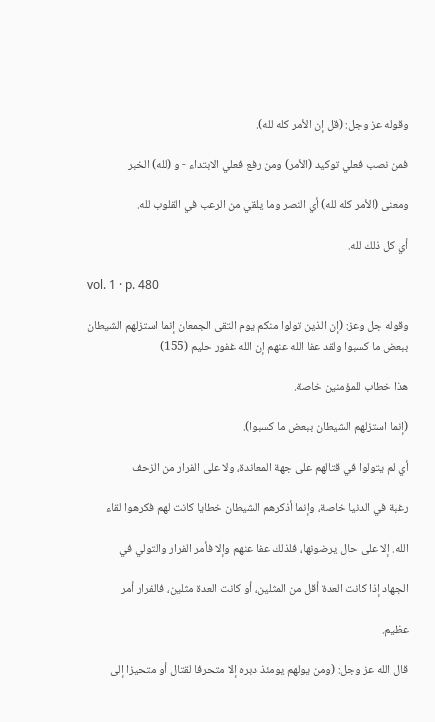وقوله عز وجل: (قل إن الأمر كله لله).

فمن نصب فعلي توكيد (الأمر) ومن رفع فعلي الابتداء - و (لله) الخبر

ومعنى (الأمر كله لله) أي النصر وما يلقي من الرعب في القلوب لله.

أي كل ذلك لله.

vol. 1 · p. 480

وقوله جل وعز: (إن الذين تولوا منكم يوم التقى الجمعان إنما استزلهم الشيطان ببعض ما كسبوا ولقد عفا الله عنهم إن الله غفور حليم (155)

هذا خطاب للمؤمنين خاصة.

(إنما استزلهم الشيطان ببعض ما كسبوا).

أي لم يتولوا في قتالهم على جهة المعاندة، ولا على الفرار من الزحف

رغبة في الدنيا خاصة، وإنما أذكرهم الشيطان خطايا كانت لهم فكرهوا لقاء

الله. إلا على حال يرضونها، فلذلك عفا عنهم وإلا فأمر الفرار والتولي في

الجهاد إذا كانت العدة أقل من المثلين، أو كانت العدة مثلين، فالفرار أمر

عظيم.

قال الله عز وجل: (ومن يولهم يومئذ دبره إلا متحرفا لقتال أو متحيزا إلى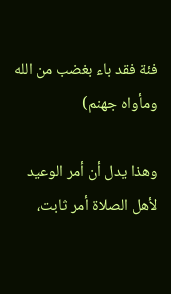فئة فقد باء بغضب من الله ومأواه جهنم)

وهذا يدل أن أمر الوعيد لأهل الصلاة أمر ثابت،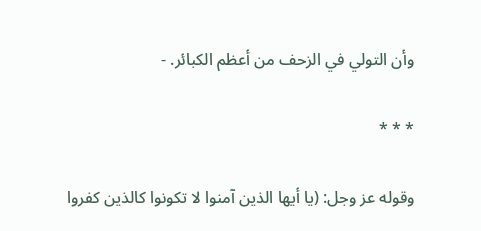وأن التولي في الزحف من أعظم الكبائر. -

* * *

وقوله عز وجل: (يا أيها الذين آمنوا لا تكونوا كالذين كفروا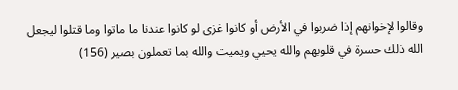وقالوا لإخوانهم إذا ضربوا في الأرض أو كانوا غزى لو كانوا عندنا ما ماتوا وما قتلوا ليجعل الله ذلك حسرة في قلوبهم والله يحيي ويميت والله بما تعملون بصير (156)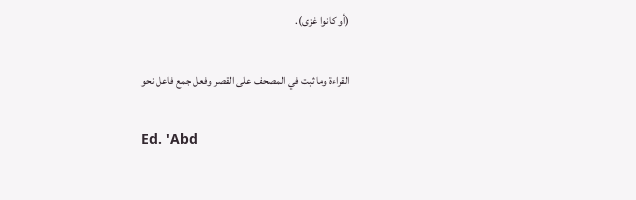(أو كانوا غزى).

القراءة وما ثبت في المصحف على القصر وفعل جمع فاعل نحو

Ed. 'Abd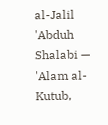al-Jalil 'Abduh Shalabi — 'Alam al-Kutub,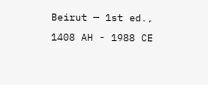Beirut — 1st ed., 1408 AH - 1988 CE